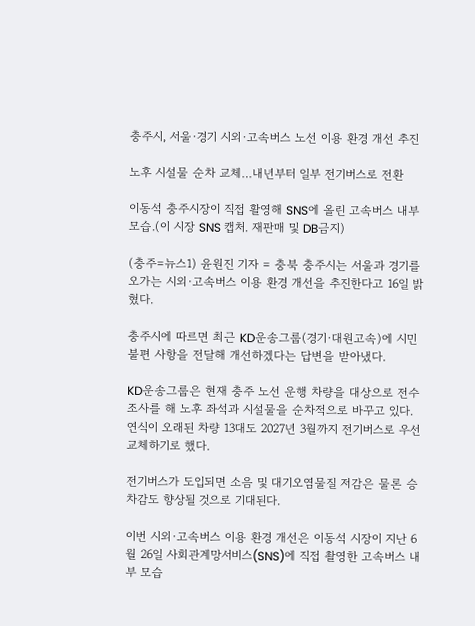충주시, 서울·경기 시외·고속버스 노선 이용 환경 개선 추진

노후 시설물 순차 교체…내년부터 일부 전기버스로 전환

이동석 충주시장이 직접 활영해 SNS에 올린 고속버스 내부 모습.(이 시장 SNS 캡처. 재판매 및 DB금지)

(충주=뉴스1) 윤원진 기자 = 충북 충주시는 서울과 경기를 오가는 시외·고속버스 이용 환경 개선을 추진한다고 16일 밝혔다.

충주시에 따르면 최근 KD운송그룹(경기·대원고속)에 시민 불편 사항을 전달해 개선하겠다는 답변을 받아냈다.

KD운송그룹은 현재 충주 노선 운행 차량을 대상으로 전수조사를 해 노후 좌석과 시설물을 순차적으로 바꾸고 있다. 연식이 오래된 차량 13대도 2027년 3월까지 전기버스로 우선 교체하기로 했다.

전기버스가 도입되면 소음 및 대기오염물질 저감은 물론 승차감도 향상될 것으로 기대된다.

이번 시외·고속버스 이용 환경 개선은 이동석 시장이 지난 6월 26일 사회관계망서비스(SNS)에 직접 촬영한 고속버스 내부 모습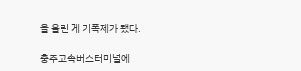을 올린 게 기폭제가 됐다.

충주고속버스터미널에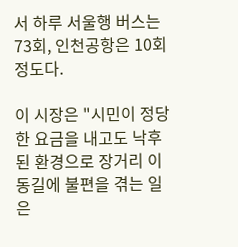서 하루 서울행 버스는 73회, 인천공항은 10회 정도다.

이 시장은 "시민이 정당한 요금을 내고도 낙후된 환경으로 장거리 이동길에 불편을 겪는 일은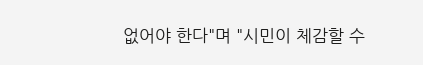없어야 한다"며 "시민이 체감할 수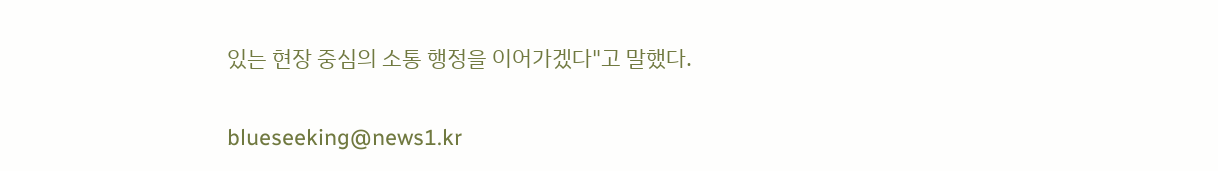있는 현장 중심의 소통 행정을 이어가겠다"고 말했다.

blueseeking@news1.kr